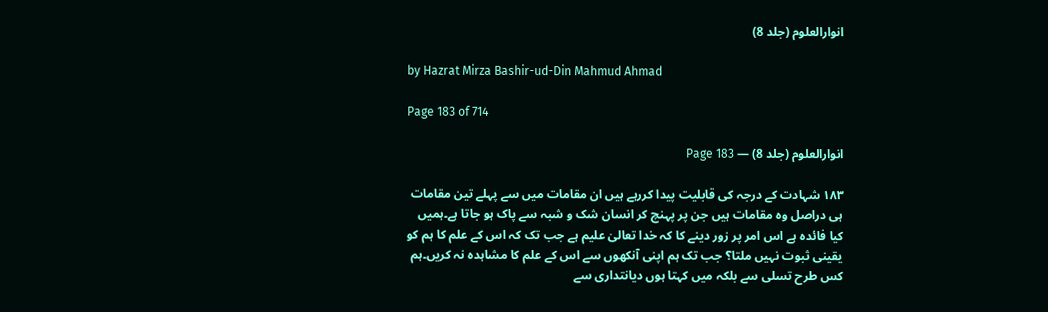انوارالعلوم (جلد 8)

by Hazrat Mirza Bashir-ud-Din Mahmud Ahmad

Page 183 of 714

انوارالعلوم (جلد 8) — Page 183

۱۸۳ شہادت کے درجہ کی قابلیت پیدا کررہے ہیں ان مقامات میں سے پہلے تین مقامات ہی دراصل وہ مقامات ہیں جن پر پہنچ کر انسان شک و شبہ سے پاک ہو جاتا ہے۔ہمیں کیا فائدہ ہے اس امر پر زور دینے کا کہ خدا تعالیٰ علیم ہے جب تک کہ اس کے علم کا ہم کو یقینی ثبوت نہیں ملتا؟ جب تک ہم اپنی آنکھوں سے اس کے علم کا مشاہدہ نہ کریں۔ہم کس طرح تسلی سے بلکہ میں کہتا ہوں دیانتداری سے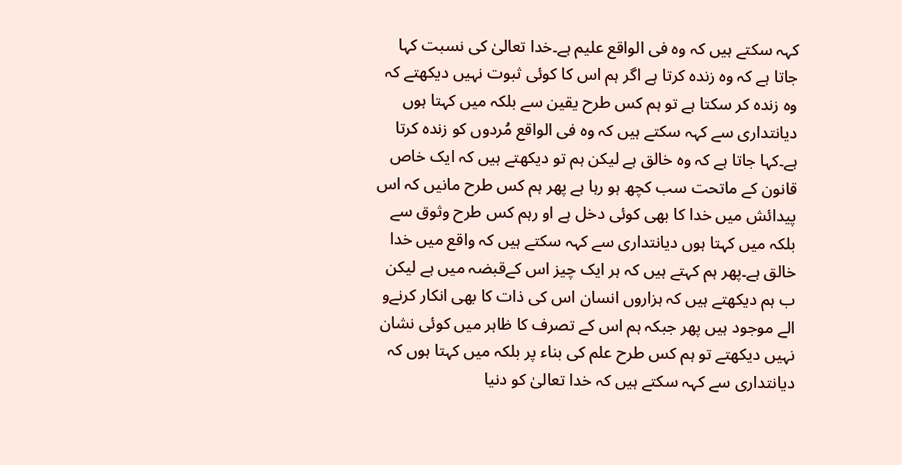کہہ سکتے ہیں کہ وہ فی الواقع علیم ہے۔خدا تعالیٰ کی نسبت کہا جاتا ہے کہ وہ زندہ کرتا ہے اگر ہم اس کا کوئی ثبوت نہیں دیکھتے کہ وہ زندہ کر سکتا ہے تو ہم کس طرح یقین سے بلکہ میں کہتا ہوں دیانتداری سے کہہ سکتے ہیں کہ وہ فی الواقع مُردوں کو زندہ کرتا ہے۔کہا جاتا ہے کہ وہ خالق ہے لیکن ہم تو دیکھتے ہیں کہ ایک خاص قانون کے ماتحت سب کچھ ہو رہا ہے پھر ہم کس طرح مانیں کہ اس پیدائش میں خدا کا بھی کوئی دخل ہے او رہم کس طرح وثوق سے بلکہ میں کہتا ہوں دیانتداری سے کہہ سکتے ہیں کہ واقع میں خدا خالق ہے۔پھر ہم کہتے ہیں کہ ہر ایک چیز اس کےقبضہ میں ہے لیکن ب ہم دیکھتے ہیں کہ ہزاروں انسان اس کی ذات کا بھی انکار کرنےو الے موجود ہیں پھر جبکہ ہم اس کے تصرف کا ظاہر میں کوئی نشان نہیں دیکھتے تو ہم کس طرح علم کی بناء پر بلکہ میں کہتا ہوں کہ دیانتداری سے کہہ سکتے ہیں کہ خدا تعالیٰ کو دنیا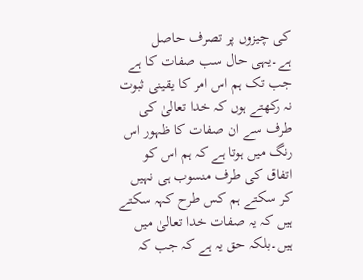کی چیزوں پر تصرف حاصل ہے۔یہی حال سب صفات کا ہے جب تک ہم اس امر کا یقینی ثبوت نہ رکھتے ہوں کہ خدا تعالیٰ کی طرف سے ان صفات کا ظہور اس رنگ میں ہوتا ہے کہ ہم اس کو اتفاق کی طرف منسوب ہی نہیں کر سکتے ہم کس طرح کہہ سکتے ہیں کہ یہ صفات خدا تعالیٰ میں ہیں۔بلکہ حق یہ ہے کہ جب کہ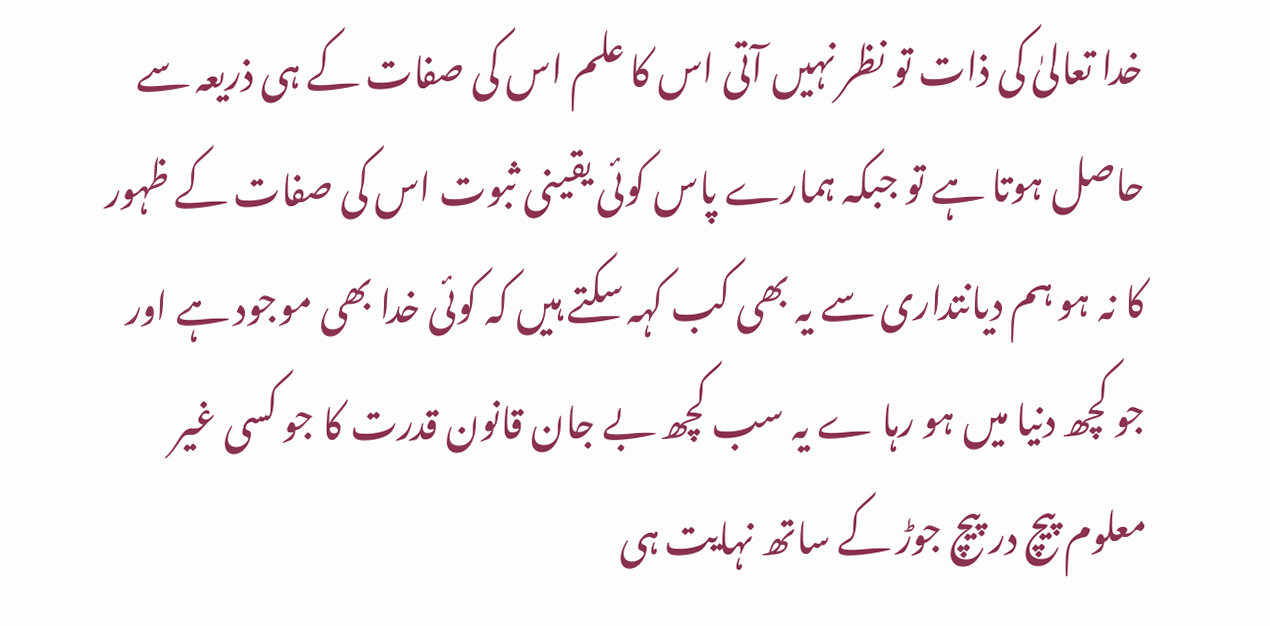خدا تعالیٰ کی ذات تو نظر نہیں آتی اس کا علم اس کی صفات کے ہی ذریعہ سے حاصل ہوتا ہے تو جبکہ ہمارے پاس کوئی یقینی ثبوت اس کی صفات کے ظہور کا نہ ہو ہم دیانتداری سے یہ بھی کب کہہ سکتے ہیں کہ کوئی خدا بھی موجود ہے اور جو کچھ دنیا میں ہو رہا ے یہ سب کچھ بے جان قانون قدرت کا جو کسی غیر معلوم پیچ در پیچ جوڑ کے ساتھ نہایت ہی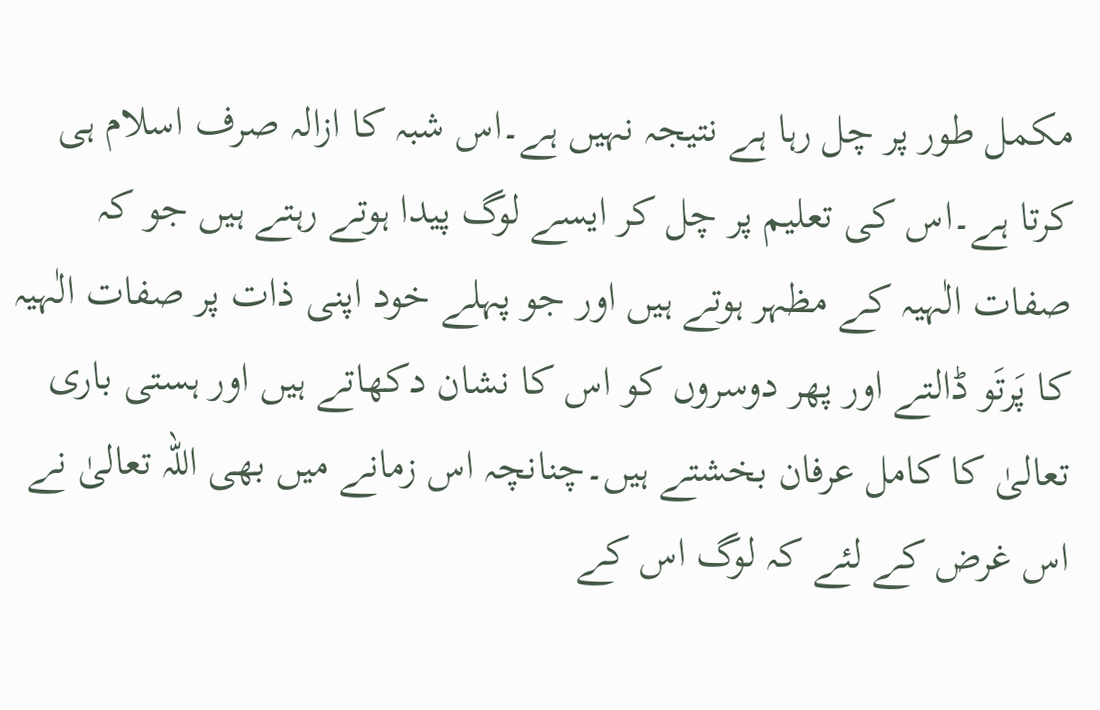مکمل طور پر چل رہا ہے نتیجہ نہیں ہے۔اس شبہ کا ازالہ صرف اسلام ہی کرتا ہے۔اس کی تعلیم پر چل کر ایسے لوگ پیدا ہوتے رہتے ہیں جو کہ صفات الٰہیہ کے مظہر ہوتے ہیں اور جو پہلے خود اپنی ذات پر صفات الٰہیہ کا پَرتَو ڈالتے اور پھر دوسروں کو اس کا نشان دکھاتے ہیں اور ہستی باری تعالیٰ کا کامل عرفان بخشتے ہیں۔چنانچہ اس زمانے میں بھی اللہ تعالیٰ نے اس غرض کے لئے کہ لوگ اس کے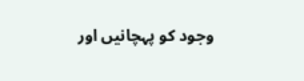وجود کو پہچانیں اور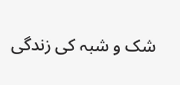شک و شبہ کی زندگی